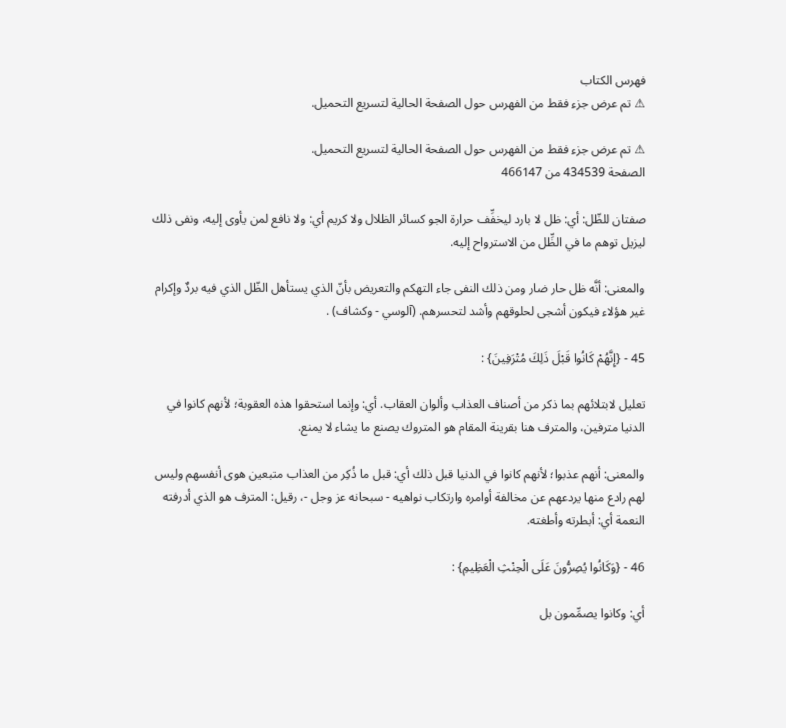فهرس الكتاب
⚠ تم عرض جزء فقط من الفهرس حول الصفحة الحالية لتسريع التحميل.

⚠ تم عرض جزء فقط من الفهرس حول الصفحة الحالية لتسريع التحميل.
الصفحة 434539 من 466147

صفتان للظّل: أي: ظل لا بارد ليخفِّف حرارة الجو كسائر الظلال ولا كريم أي: ولا نافع لمن يأوى إليه، ونفى ذلك ليزيل توهم ما في الظِّل من الاسترواح إليه.

والمعنى: أنَّه ظل حار ضار ومن ذلك النفى جاء التهكم والتعريض بأنّ الذي يستأهل الظّل الذي فيه بردٌ وإكرام غير هؤلاء فيكون أشجى لحلوقهم وأشد لتحسرهم. (آلوسي - وكشاف) .

45 - {إِنَّهُمْ كَانُوا قَبْلَ ذَلِكَ مُتْرَفِينَ} :

تعليل لابتلائهم بما ذكر من أصناف العذاب وألوان العقاب. أي: وإنما استحقوا هذه العقوبة؛ لأنهم كانوا في الدنيا مترفين، والمترف هنا بقرينة المقام هو المتروك يصنع ما يشاء لا يمنع.

والمعنى: أنهم عذبوا؛ لأنهم كانوا في الدنيا قبل ذلك أي: قبل ما ذُكِر من العذاب متبعين هوى أنفسهم وليس لهم رادع منها يردعهم عن مخالفة أوامره وارتكاب نواهيه - سبحانه عز وجل -، رقيل: المترف هو الذي أدرفته النعمة أي: أبطرته وأطغته.

46 - {وَكَانُوا يُصِرُّونَ عَلَى الْحِنْثِ الْعَظِيمِ} :

أي: وكانوا يصمِّمون بل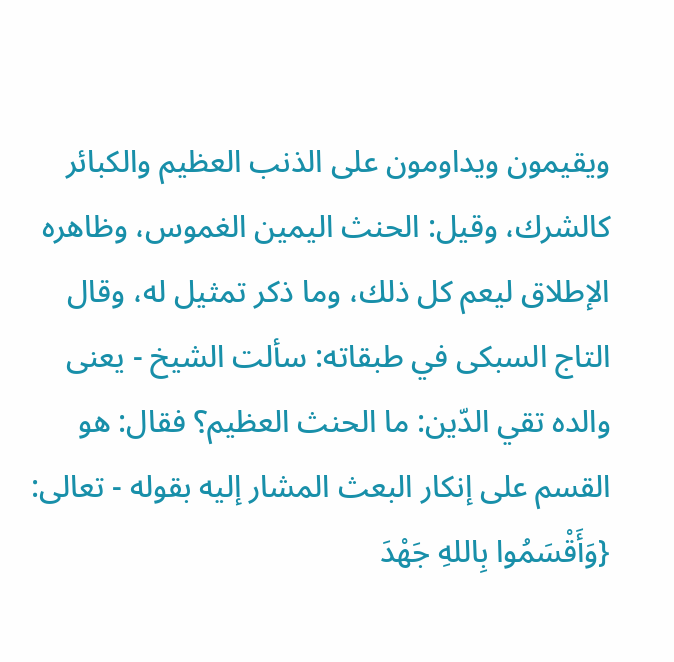ويقيمون ويداومون على الذنب العظيم والكبائر كالشرك، وقيل: الحنث اليمين الغموس، وظاهره الإطلاق ليعم كل ذلك، وما ذكر تمثيل له، وقال التاج السبكى في طبقاته: سألت الشيخ - يعنى والده تقي الدّين: ما الحنث العظيم؟ فقال: هو القسم على إنكار البعث المشار إليه بقوله - تعالى: {وَأَقْسَمُوا بِاللهِ جَهْدَ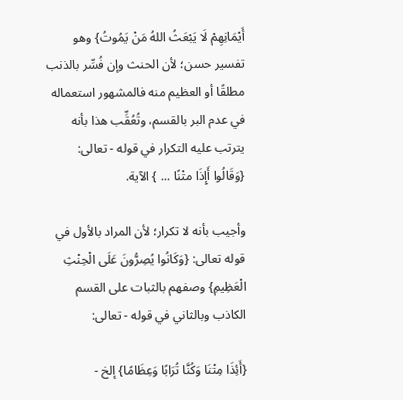أَيْمَانِهِمْ لَا يَبْعَثُ اللهُ مَنْ يَمُوتُ} وهو تفسير حسن؛ لأن الحنث وإن فُسِّر بالذنب مطلقًا أو العظيم منه فالمشهور استعماله في عدم البر بالقسم، وتُعُقِّب هذا بأنه يترتب عليه التكرار في قوله - تعالى: {وَقَالُوا أَإِذَا متْنًا ... } الآية.

وأجيب بأنه لا تكرار؛ لأن المراد بالأول في قوله تعالى: {وَكَانُوا يُصِرُّونَ عَلَى الْحِنْثِ الْعَظِيمِ} وصفهم بالثبات على القسم الكاذب وبالثاني في قوله - تعالى:

{أَئِذَا مِتْنَا وَكُنَّا تُرَابًا وَعِظَامًا} إلخ -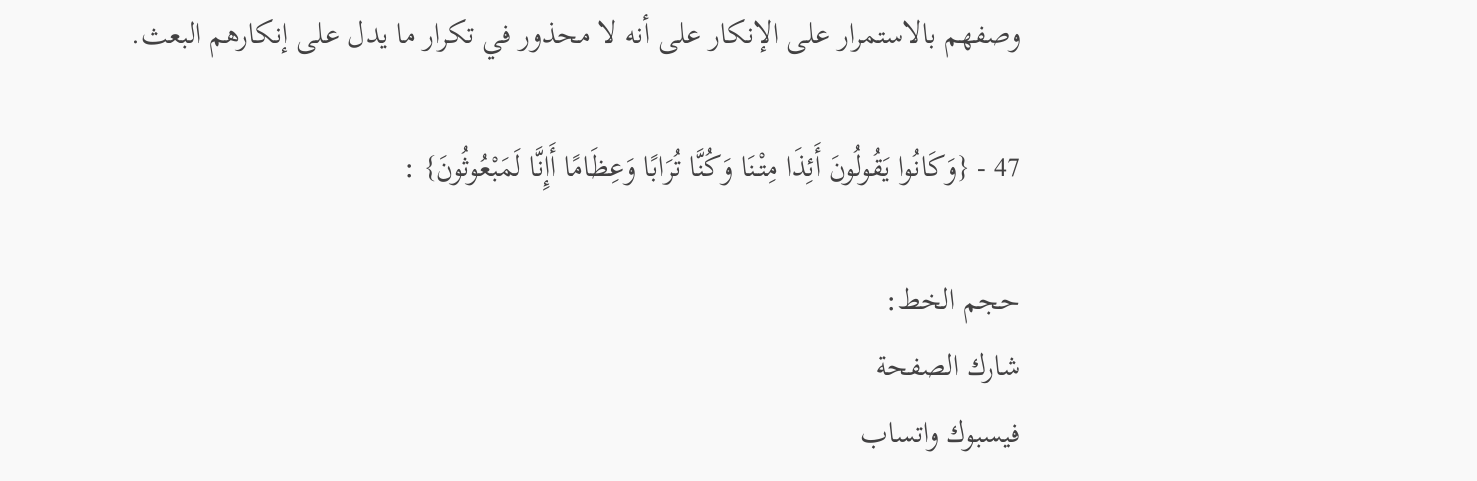وصفهم بالاستمرار على الإنكار على أنه لا محذور في تكرار ما يدل على إنكارهم البعث.

47 - {وَكَانُوا يَقُولُونَ أَئِذَا مِتْنَا وَكُنَّا تُرَابًا وَعِظَامًا أَإِنَّا لَمَبْعُوثُونَ} :

حجم الخط:
شارك الصفحة
فيسبوك واتساب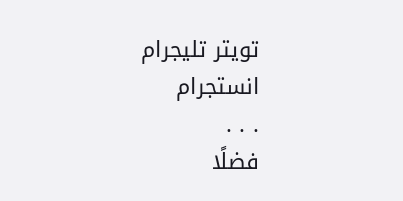تويتر تليجرام انستجرام
. . .
فضلًا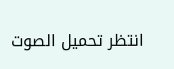انتظر تحميل الصوت